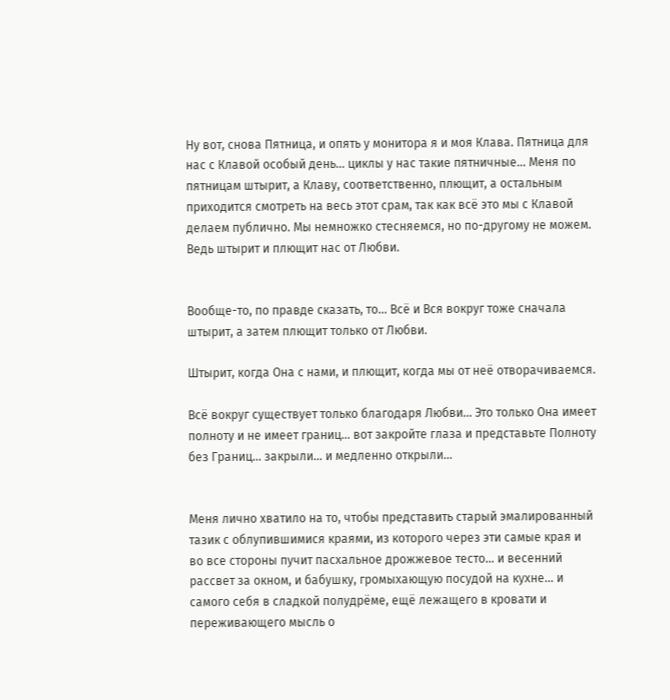Ну вот, снова Пятница, и опять у монитора я и моя Клава. Пятница для нас с Клавой особый день... циклы у нас такие пятничные... Меня по пятницам штырит, а Клаву, соответственно, плющит, а остальным приходится смотреть на весь этот срам, так как всё это мы с Клавой делаем публично. Мы немножко стесняемся, но по-другому не можем. Ведь штырит и плющит нас от Любви.


Вообще-то, по правде сказать, то... Всё и Вся вокруг тоже сначала штырит, а затем плющит только от Любви.

Штырит, когда Она с нами, и плющит, когда мы от неё отворачиваемся.

Всё вокруг существует только благодаря Любви... Это только Она имеет полноту и не имеет границ... вот закройте глаза и представьте Полноту без Границ... закрыли... и медленно открыли...


Меня лично хватило на то, чтобы представить старый эмалированный тазик с облупившимися краями, из которого через эти самые края и во все стороны пучит пасхальное дрожжевое тесто... и весенний рассвет за окном, и бабушку, громыхающую посудой на кухне... и самого себя в сладкой полудрёме, ещё лежащего в кровати и переживающего мысль о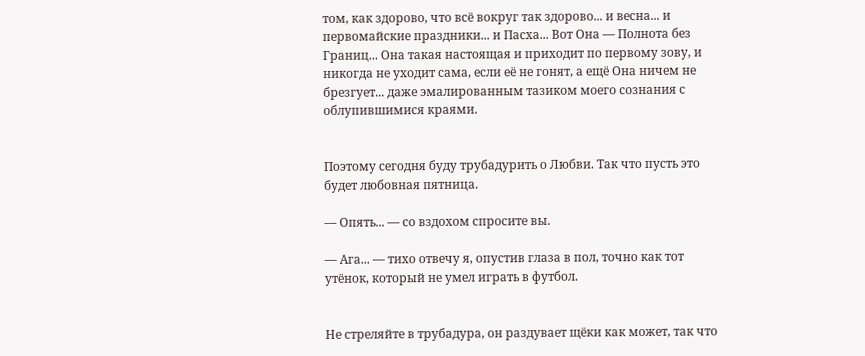том, как здорово, что всё вокруг так здорово... и весна... и первомайские праздники... и Пасха... Вот Она — Полнота без Границ... Она такая настоящая и приходит по первому зову, и никогда не уходит сама, если её не гонят, а ещё Она ничем не брезгует... даже эмалированным тазиком моего сознания с облупившимися краями.


Поэтому сегодня буду трубадурить о Любви. Так что пусть это будет любовная пятница.

— Опять... — со вздохом спросите вы.

— Ага... — тихо отвечу я, опустив глаза в пол, точно как тот утёнок, который не умел играть в футбол.


Не стреляйте в трубадура, он раздувает щёки как может, так что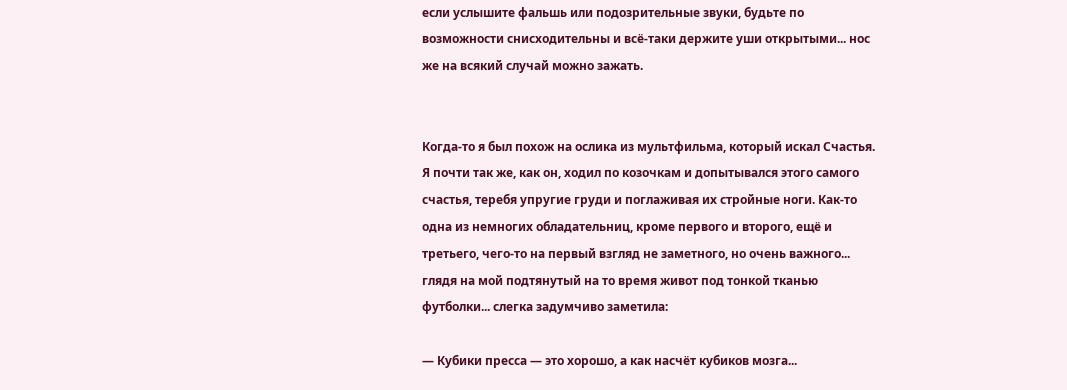если услышите фальшь или подозрительные звуки, будьте по возможности снисходительны и всё-таки держите уши открытыми... нос же на всякий случай можно зажать.


Когда-то я был похож на ослика из мультфильма, который искал Счастья. Я почти так же, как он, ходил по козочкам и допытывался этого самого счастья, теребя упругие груди и поглаживая их стройные ноги. Как-то одна из немногих обладательниц, кроме первого и второго, ещё и третьего, чего-то на первый взгляд не заметного, но очень важного... глядя на мой подтянутый на то время живот под тонкой тканью футболки... слегка задумчиво заметила:

— Кубики пресса — это хорошо, а как насчёт кубиков мозга...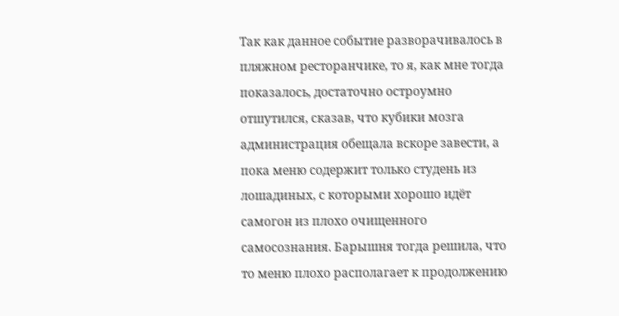Так как данное событие разворачивалось в пляжном ресторанчике, то я, как мне тогда показалось, достаточно остроумно отшутился, сказав, что кубики мозга администрация обещала вскоре завести, а пока меню содержит только студень из лошадиных, с которыми хорошо идёт самогон из плохо очищенного самосознания. Барышня тогда решила, что то меню плохо располагает к продолжению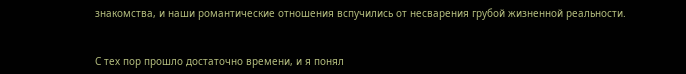знакомства, и наши романтические отношения вспучились от несварения грубой жизненной реальности.


С тех пор прошло достаточно времени, и я понял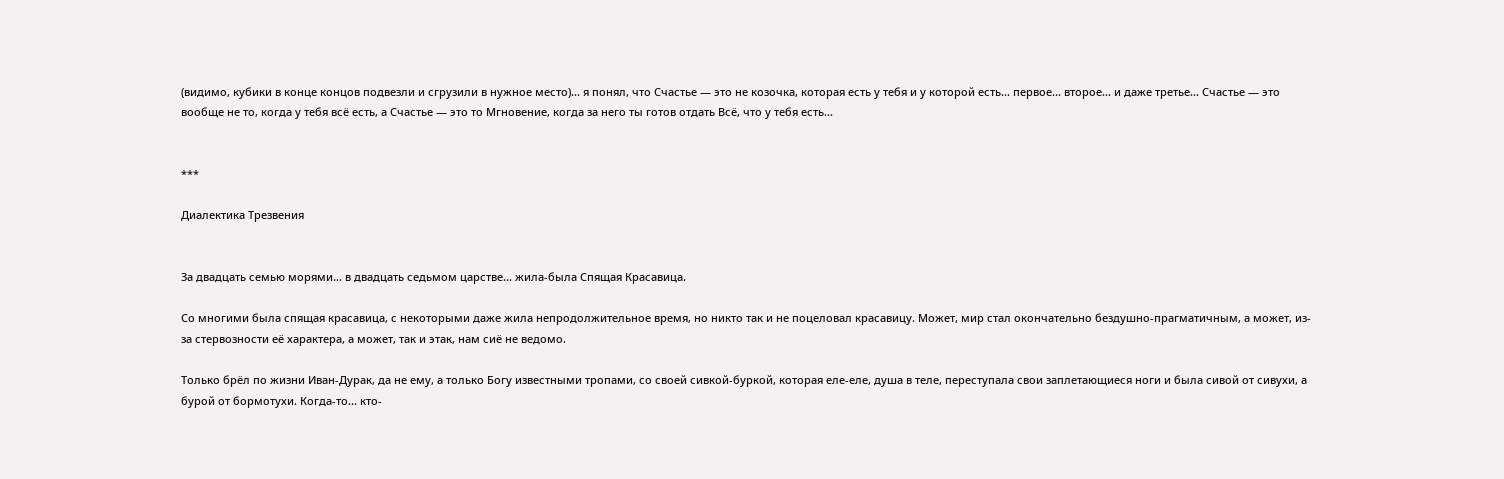(видимо, кубики в конце концов подвезли и сгрузили в нужное место)... я понял, что Счастье — это не козочка, которая есть у тебя и у которой есть... первое... второе... и даже третье... Счастье — это вообще не то, когда у тебя всё есть, а Счастье — это то Мгновение, когда за него ты готов отдать Всё, что у тебя есть...


***

Диалектика Трезвения


За двадцать семью морями... в двадцать седьмом царстве... жила-была Спящая Красавица.

Со многими была спящая красавица, с некоторыми даже жила непродолжительное время, но никто так и не поцеловал красавицу. Может, мир стал окончательно бездушно-прагматичным, а может, из-за стервозности её характера, а может, так и этак, нам сиё не ведомо.

Только брёл по жизни Иван-Дурак, да не ему, а только Богу известными тропами, со своей сивкой-буркой, которая еле-еле, душа в теле, переступала свои заплетающиеся ноги и была сивой от сивухи, а бурой от бормотухи. Когда-то... кто-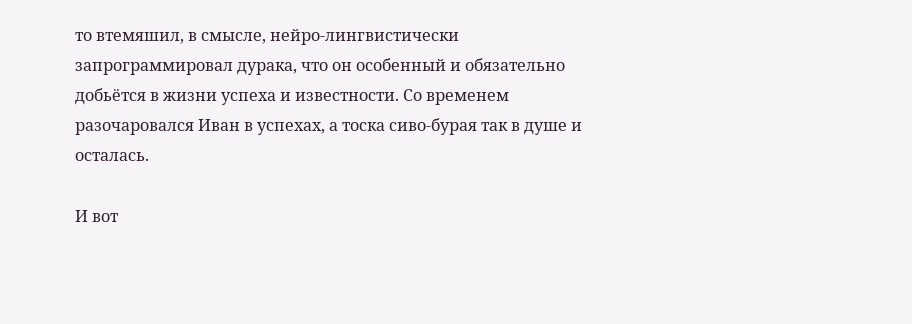то втемяшил, в смысле, нейро-лингвистически запрограммировал дурака, что он особенный и обязательно добьётся в жизни успеха и известности. Со временем разочаровался Иван в успехах, а тоска сиво-бурая так в душе и осталась.

И вот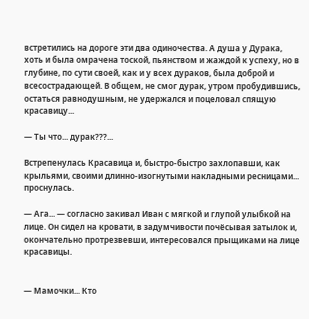встретились на дороге эти два одиночества. А душа у Дурака, хоть и была омрачена тоской, пьянством и жаждой к успеху, но в глубине, по сути своей, как и у всех дураков, была доброй и всесострадающей. В общем, не смог дурак, утром пробудившись, остаться равнодушным, не удержался и поцеловал спящую красавицу...

— Ты что... дурак???...

Встрепенулась Красавица и, быстро-быстро захлопавши, как крыльями, своими длинно-изогнутыми накладными ресницами... проснулась.

— Ага... — согласно закивал Иван с мягкой и глупой улыбкой на лице. Он сидел на кровати, в задумчивости почёсывая затылок и, окончательно протрезвевши, интересовался прыщиками на лице красавицы.


— Мамочки... Кто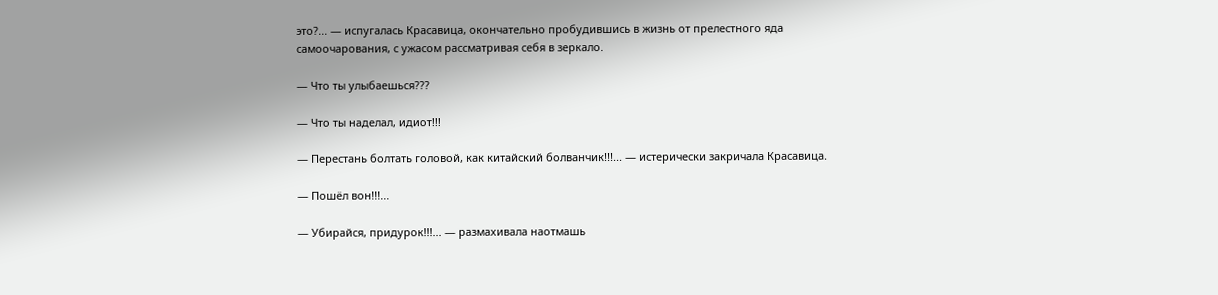это?... — испугалась Красавица, окончательно пробудившись в жизнь от прелестного яда самоочарования, с ужасом рассматривая себя в зеркало.

— Что ты улыбаешься???

— Что ты наделал, идиот!!!

— Перестань болтать головой, как китайский болванчик!!!... — истерически закричала Красавица.

— Пошёл вон!!!...

— Убирайся, придурок!!!... — размахивала наотмашь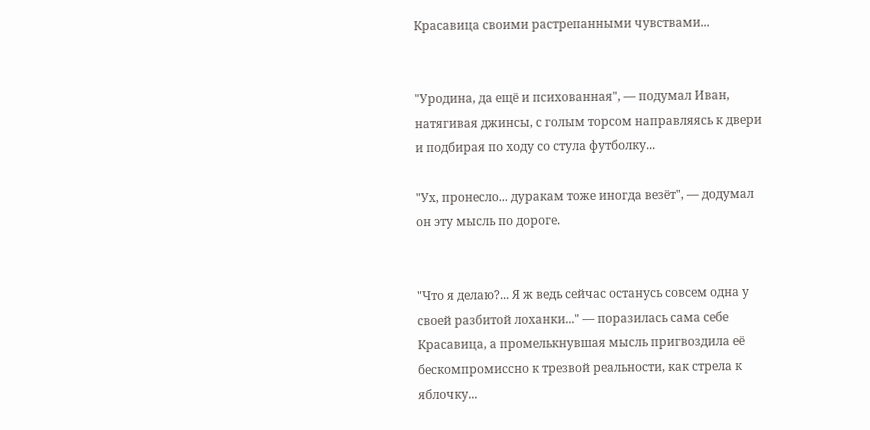Красавица своими растрепанными чувствами...


"Уродина, да ещё и психованная", — подумал Иван, натягивая джинсы, с голым торсом направляясь к двери и подбирая по ходу со стула футболку...

"Ух, пронесло... дуракам тоже иногда везёт", — додумал он эту мысль по дороге.


"Что я делаю?... Я ж ведь сейчас останусь совсем одна у своей разбитой лоханки..." — поразилась сама себе Красавица, а промелькнувшая мысль пригвоздила её бескомпромиссно к трезвой реальности, как стрела к яблочку...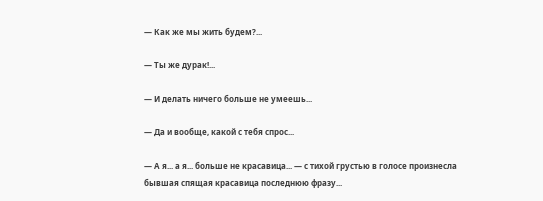— Как же мы жить будем?...

— Ты же дурак!...

— И делать ничего больше не умеешь...

— Да и вообще, какой с тебя спрос...

— А я... а я... больше не красавица... — с тихой грустью в голосе произнесла бывшая спящая красавица последнюю фразу...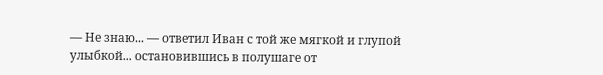— Не знаю... — ответил Иван с той же мягкой и глупой улыбкой... остановившись в полушаге от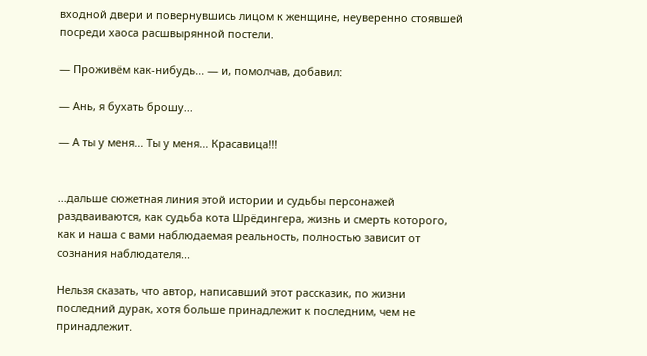входной двери и повернувшись лицом к женщине, неуверенно стоявшей посреди хаоса расшвырянной постели.

— Проживём как-нибудь... — и, помолчав, добавил:

— Ань, я бухать брошу...

— А ты у меня... Ты у меня... Красавица!!!


...дальше сюжетная линия этой истории и судьбы персонажей раздваиваются, как судьба кота Шрёдингера, жизнь и смерть которого, как и наша с вами наблюдаемая реальность, полностью зависит от сознания наблюдателя...

Нельзя сказать, что автор, написавший этот рассказик, по жизни последний дурак, хотя больше принадлежит к последним, чем не принадлежит.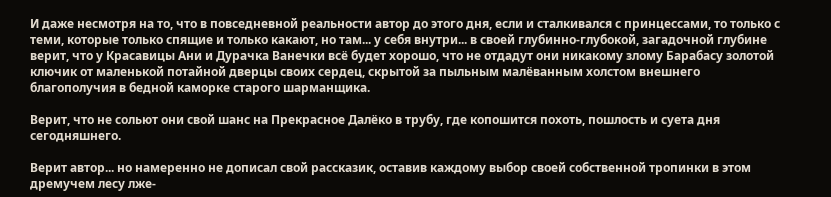И даже несмотря на то, что в повседневной реальности автор до этого дня, если и сталкивался с принцессами, то только с теми, которые только спящие и только какают, но там... у себя внутри... в своей глубинно-глубокой, загадочной глубине верит, что у Красавицы Ани и Дурачка Ванечки всё будет хорошо, что не отдадут они никакому злому Барабасу золотой ключик от маленькой потайной дверцы своих сердец, скрытой за пыльным малёванным холстом внешнего благополучия в бедной каморке старого шарманщика.

Верит, что не сольют они свой шанс на Прекрасное Далёко в трубу, где копошится похоть, пошлость и суета дня сегодняшнего.

Верит автор... но намеренно не дописал свой рассказик, оставив каждому выбор своей собственной тропинки в этом дремучем лесу лже-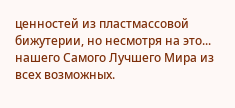ценностей из пластмассовой бижутерии, но несмотря на это... нашего Самого Лучшего Мира из всех возможных.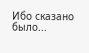Ибо сказано было...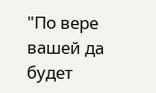"По вере вашей да будет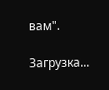вам".

Загрузка...